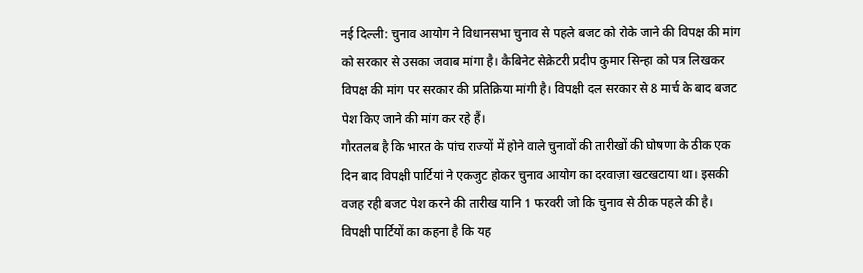नई दिल्ली: चुनाव आयोग ने विधानसभा चुनाव से पहले बजट को रोके जाने की विपक्ष की मांग को सरकार से उसका जवाब मांगा है। कैबिनेट सेक्रेटरी प्रदीप कुमार सिन्हा को पत्र लिखकर विपक्ष की मांग पर सरकार की प्रतिक्रिया मांगी है। विपक्षी दल सरकार से 8 मार्च के बाद बजट पेश किए जाने की मांग कर रहे हैं।
गौरतलब है कि भारत के पांच राज्यों में होने वाले चुनावों की तारीखों की घोषणा के ठीक एक दिन बाद विपक्षी पार्टियां ने एकजुट होकर चुनाव आयोग का दरवाज़ा खटखटाया था। इसकी वजह रही बजट पेश करने की तारीख यानि 1 फरवरी जो कि चुनाव से ठीक पहले की है। विपक्षी पार्टियों का कहना है कि यह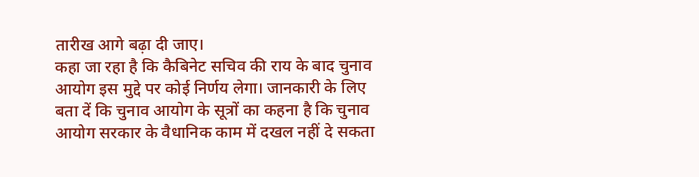तारीख आगे बढ़ा दी जाए।
कहा जा रहा है कि कैबिनेट सचिव की राय के बाद चुनाव आयोग इस मुद्दे पर कोई निर्णय लेगा। जानकारी के लिए बता दें कि चुनाव आयोग के सूत्रों का कहना है कि चुनाव आयोग सरकार के वैधानिक काम में दखल नहीं दे सकता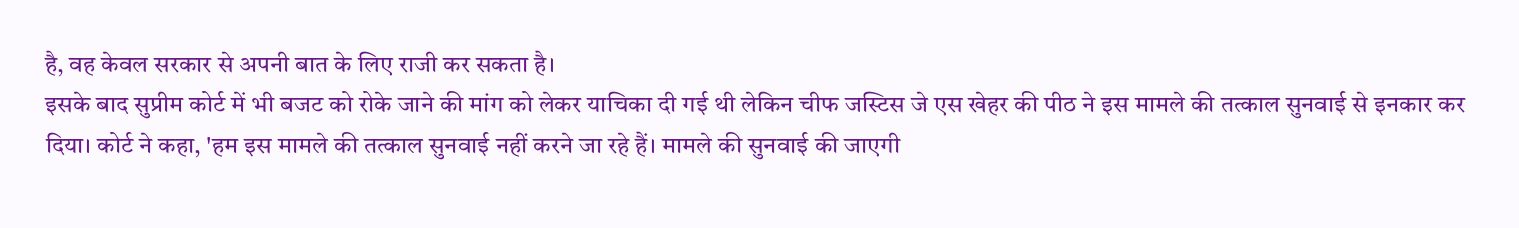है, वह केवल सरकार से अपनी बात के लिए राजी कर सकता है।
इसके बाद सुप्रीम कोर्ट में भी बजट को रोके जाने की मांग को लेकर याचिका दी गई थी लेकिन चीफ जस्टिस जे एस खेहर की पीठ ने इस मामले की तत्काल सुनवाई से इनकार कर दिया। कोर्ट ने कहा, 'हम इस मामले की तत्काल सुनवाई नहीं करने जा रहे हैं। मामले की सुनवाई की जाएगी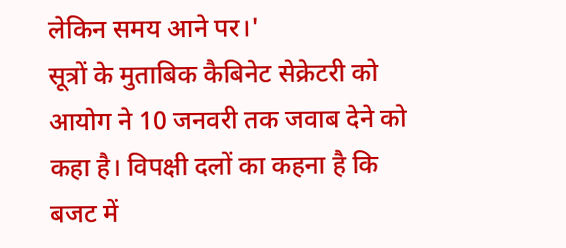लेकिन समय आने पर।'
सूत्रों के मुताबिक कैबिनेट सेक्रेटरी को आयोग ने 10 जनवरी तक जवाब देने को कहा है। विपक्षी दलों का कहना है कि बजट में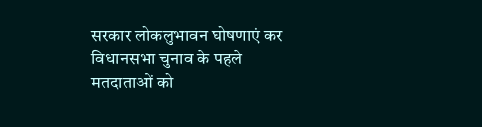सरकार लोकलुभावन घोषणाएं कर विधानसभा चुनाव के पहले मतदाताओं को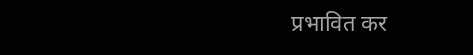प्रभावित कर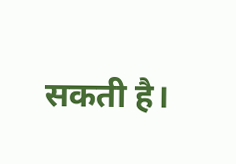सकती है।